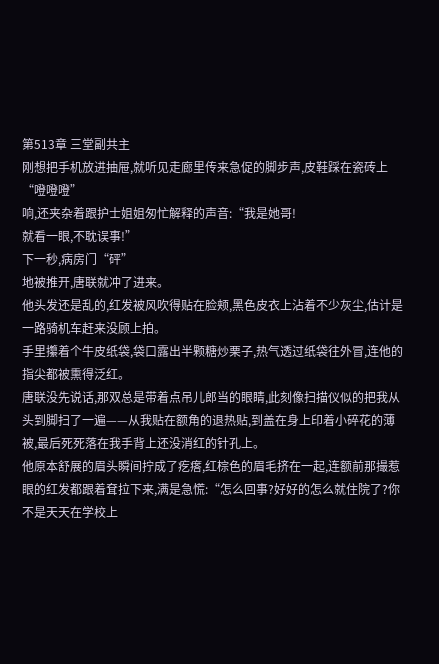第513章 三堂副共主
刚想把手机放进抽屉,就听见走廊里传来急促的脚步声,皮鞋踩在瓷砖上“噔噔噔”
响,还夹杂着跟护士姐姐匆忙解释的声音:“我是她哥!
就看一眼,不耽误事!”
下一秒,病房门“砰”
地被推开,唐联就冲了进来。
他头发还是乱的,红发被风吹得贴在脸颊,黑色皮衣上沾着不少灰尘,估计是一路骑机车赶来没顾上拍。
手里攥着个牛皮纸袋,袋口露出半颗糖炒栗子,热气透过纸袋往外冒,连他的指尖都被熏得泛红。
唐联没先说话,那双总是带着点吊儿郎当的眼睛,此刻像扫描仪似的把我从头到脚扫了一遍——从我贴在额角的退热贴,到盖在身上印着小碎花的薄被,最后死死落在我手背上还没消红的针孔上。
他原本舒展的眉头瞬间拧成了疙瘩,红棕色的眉毛挤在一起,连额前那撮惹眼的红发都跟着耷拉下来,满是急慌:“怎么回事?好好的怎么就住院了?你不是天天在学校上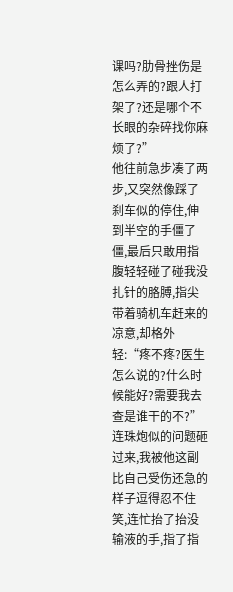课吗?肋骨挫伤是怎么弄的?跟人打架了?还是哪个不长眼的杂碎找你麻烦了?”
他往前急步凑了两步,又突然像踩了刹车似的停住,伸到半空的手僵了僵,最后只敢用指腹轻轻碰了碰我没扎针的胳膊,指尖带着骑机车赶来的凉意,却格外轻:“疼不疼?医生怎么说的?什么时候能好?需要我去查是谁干的不?”
连珠炮似的问题砸过来,我被他这副比自己受伤还急的样子逗得忍不住笑,连忙抬了抬没输液的手,指了指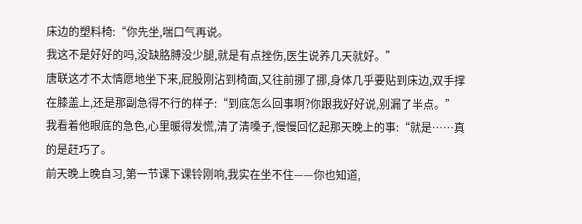床边的塑料椅:“你先坐,喘口气再说。
我这不是好好的吗,没缺胳膊没少腿,就是有点挫伤,医生说养几天就好。”
唐联这才不太情愿地坐下来,屁股刚沾到椅面,又往前挪了挪,身体几乎要贴到床边,双手撑在膝盖上,还是那副急得不行的样子:“到底怎么回事啊?你跟我好好说,别漏了半点。”
我看着他眼底的急色,心里暖得发慌,清了清嗓子,慢慢回忆起那天晚上的事:“就是……真的是赶巧了。
前天晚上晚自习,第一节课下课铃刚响,我实在坐不住——你也知道,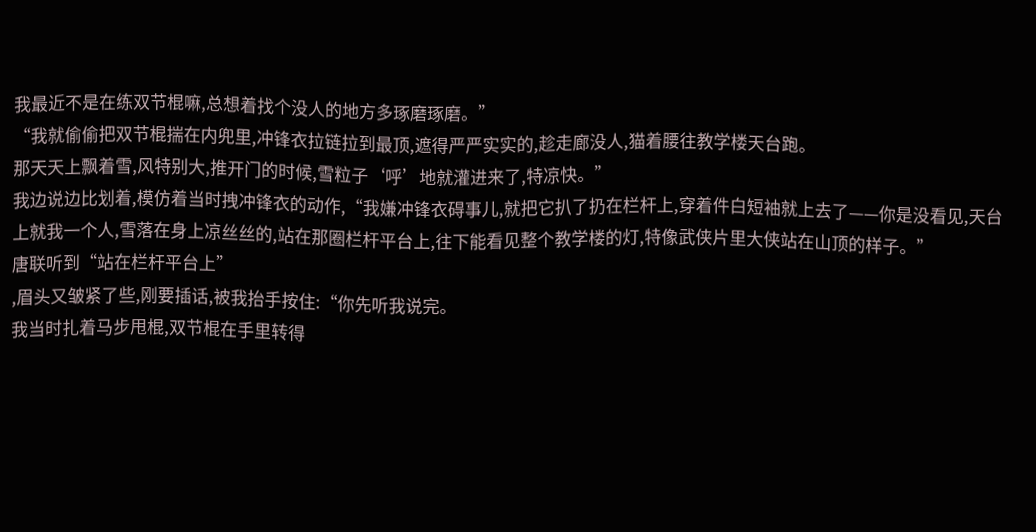我最近不是在练双节棍嘛,总想着找个没人的地方多琢磨琢磨。”
“我就偷偷把双节棍揣在内兜里,冲锋衣拉链拉到最顶,遮得严严实实的,趁走廊没人,猫着腰往教学楼天台跑。
那天天上飘着雪,风特别大,推开门的时候,雪粒子‘呼’地就灌进来了,特凉快。”
我边说边比划着,模仿着当时拽冲锋衣的动作,“我嫌冲锋衣碍事儿,就把它扒了扔在栏杆上,穿着件白短袖就上去了——你是没看见,天台上就我一个人,雪落在身上凉丝丝的,站在那圈栏杆平台上,往下能看见整个教学楼的灯,特像武侠片里大侠站在山顶的样子。”
唐联听到“站在栏杆平台上”
,眉头又皱紧了些,刚要插话,被我抬手按住:“你先听我说完。
我当时扎着马步甩棍,双节棍在手里转得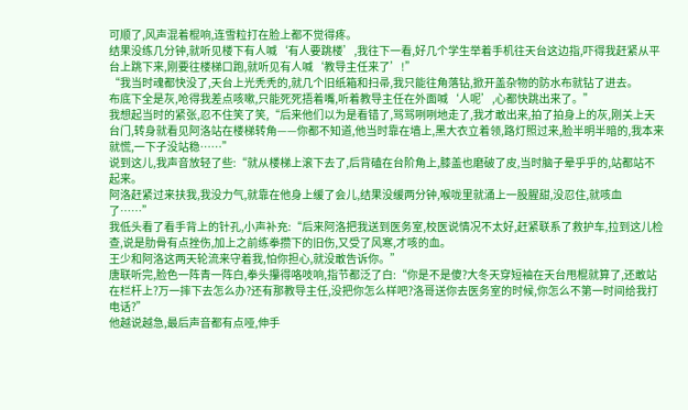可顺了,风声混着棍响,连雪粒打在脸上都不觉得疼。
结果没练几分钟,就听见楼下有人喊‘有人要跳楼’,我往下一看,好几个学生举着手机往天台这边指,吓得我赶紧从平台上跳下来,刚要往楼梯口跑,就听见有人喊‘教导主任来了’!”
“我当时魂都快没了,天台上光秃秃的,就几个旧纸箱和扫帚,我只能往角落钻,掀开盖杂物的防水布就钻了进去。
布底下全是灰,呛得我差点咳嗽,只能死死捂着嘴,听着教导主任在外面喊‘人呢’,心都快跳出来了。”
我想起当时的紧张,忍不住笑了笑,“后来他们以为是看错了,骂骂咧咧地走了,我才敢出来,拍了拍身上的灰,刚关上天台门,转身就看见阿洛站在楼梯转角——你都不知道,他当时靠在墙上,黑大衣立着领,路灯照过来,脸半明半暗的,我本来就慌,一下子没站稳……”
说到这儿,我声音放轻了些:“就从楼梯上滚下去了,后背磕在台阶角上,膝盖也磨破了皮,当时脑子晕乎乎的,站都站不起来。
阿洛赶紧过来扶我,我没力气,就靠在他身上缓了会儿,结果没缓两分钟,喉咙里就涌上一股腥甜,没忍住,就咳血了……”
我低头看了看手背上的针孔,小声补充:“后来阿洛把我送到医务室,校医说情况不太好,赶紧联系了救护车,拉到这儿检查,说是肋骨有点挫伤,加上之前练拳攒下的旧伤,又受了风寒,才咳的血。
王少和阿洛这两天轮流来守着我,怕你担心,就没敢告诉你。”
唐联听完,脸色一阵青一阵白,拳头攥得咯吱响,指节都泛了白:“你是不是傻?大冬天穿短袖在天台甩棍就算了,还敢站在栏杆上?万一摔下去怎么办?还有那教导主任,没把你怎么样吧?洛哥送你去医务室的时候,你怎么不第一时间给我打电话?”
他越说越急,最后声音都有点哑,伸手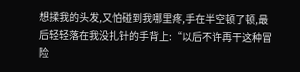想揉我的头发,又怕碰到我哪里疼,手在半空顿了顿,最后轻轻落在我没扎针的手背上:“以后不许再干这种冒险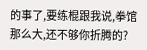的事了,要练棍跟我说,拳馆那么大,还不够你折腾的?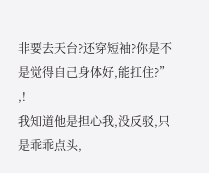非要去天台?还穿短袖?你是不是觉得自己身体好,能扛住?”
,!
我知道他是担心我,没反驳,只是乖乖点头,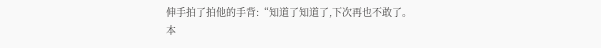伸手拍了拍他的手背:“知道了知道了,下次再也不敢了。
本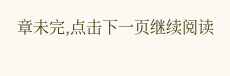章未完,点击下一页继续阅读